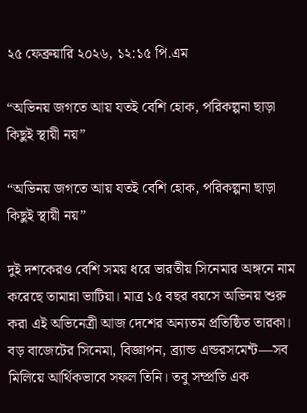২৫ ফেব্রুয়ারি ২০২৬, ১২:১৫ পি.এম

“অভিনয় জগতে আয় যতই বেশি হোক, পরিকল্পনা ছাড়া কিছুই স্থায়ী নয়”

“অভিনয় জগতে আয় যতই বেশি হোক, পরিকল্পনা ছাড়া কিছুই স্থায়ী নয়”

দুই দশকেরও বেশি সময় ধরে ভারতীয় সিনেমার অঙ্গনে নাম করেছে তামান্না ভাটিয়া। মাত্র ১৫ বছর বয়সে অভিনয় শুরু করা এই অভিনেত্রী আজ দেশের অন্যতম প্রতিষ্ঠিত তারকা। বড় বাজেটের সিনেমা, বিজ্ঞাপন, ব্র্যান্ড এন্ডরসমেন্ট—সব মিলিয়ে আর্থিকভাবে সফল তিনি। তবু সম্প্রতি এক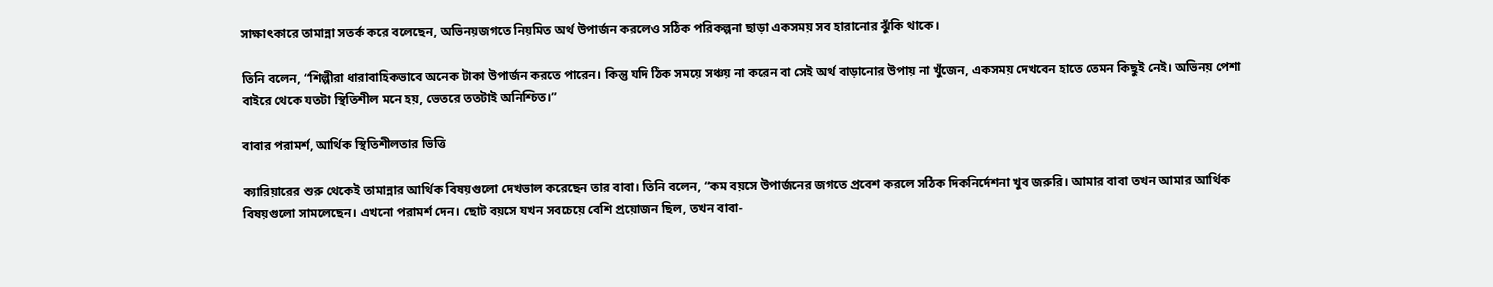সাক্ষাৎকারে তামান্না সতর্ক করে বলেছেন, অভিনয়জগতে নিয়মিত অর্থ উপার্জন করলেও সঠিক পরিকল্পনা ছাড়া একসময় সব হারানোর ঝুঁকি থাকে।

তিনি বলেন, “শিল্পীরা ধারাবাহিকভাবে অনেক টাকা উপার্জন করতে পারেন। কিন্তু যদি ঠিক সময়ে সঞ্চয় না করেন বা সেই অর্থ বাড়ানোর উপায় না খুঁজেন, একসময় দেখবেন হাতে তেমন কিছুই নেই। অভিনয় পেশা বাইরে থেকে যতটা স্থিতিশীল মনে হয়, ভেতরে ততটাই অনিশ্চিত।”

বাবার পরামর্শ, আর্থিক স্থিতিশীলতার ভিত্তি

ক্যারিয়ারের শুরু থেকেই তামান্নার আর্থিক বিষয়গুলো দেখভাল করেছেন তার বাবা। তিনি বলেন, “কম বয়সে উপার্জনের জগতে প্রবেশ করলে সঠিক দিকনির্দেশনা খুব জরুরি। আমার বাবা তখন আমার আর্থিক বিষয়গুলো সামলেছেন। এখনো পরামর্শ দেন। ছোট বয়সে যখন সবচেয়ে বেশি প্রয়োজন ছিল, তখন বাবা-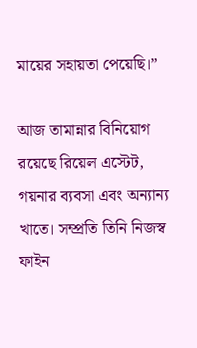মায়ের সহায়তা পেয়েছি।”

আজ তামান্নার বিনিয়োগ রয়েছে রিয়েল এস্টেট, গয়নার ব্যবসা এবং অন্যান্য খাতে। সম্প্রতি তিনি নিজস্ব ফাইন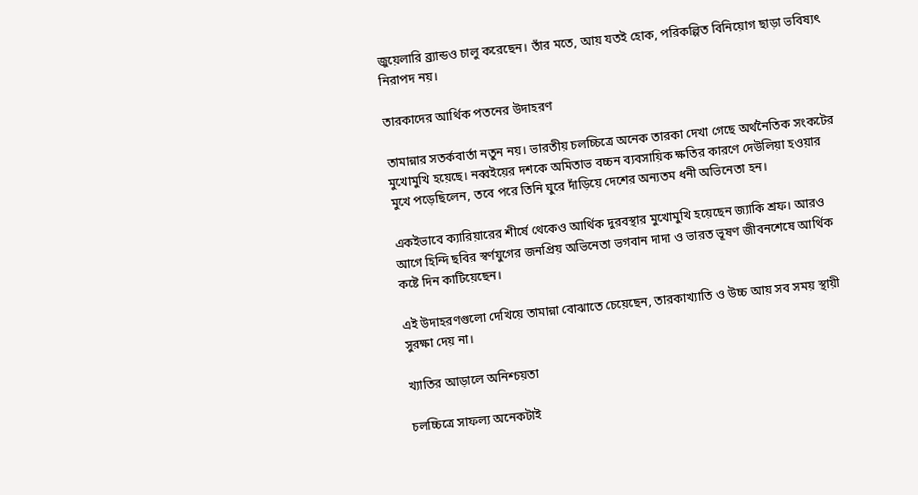জুয়েলারি ব্র্যান্ডও চালু করেছেন। তাঁর মতে, আয় যতই হোক, পরিকল্পিত বিনিয়োগ ছাড়া ভবিষ্যৎ নিরাপদ নয়।

তারকাদের আর্থিক পতনের উদাহরণ

তামান্নার সতর্কবার্তা নতুন নয়। ভারতীয় চলচ্চিত্রে অনেক তারকা দেখা গেছে অর্থনৈতিক সংকটের মুখোমুখি হয়েছে। নব্বইয়ের দশকে অমিতাভ বচ্চন ব্যবসায়িক ক্ষতির কারণে দেউলিয়া হওয়ার মুখে পড়েছিলেন, তবে পরে তিনি ঘুরে দাঁড়িয়ে দেশের অন্যতম ধনী অভিনেতা হন।

একইভাবে ক্যারিয়ারের শীর্ষে থেকেও আর্থিক দুরবস্থার মুখোমুখি হয়েছেন জ্যাকি শ্রফ। আরও আগে হিন্দি ছবির স্বর্ণযুগের জনপ্রিয় অভিনেতা ভগবান দাদা ও ভারত ভূষণ জীবনশেষে আর্থিক কষ্টে দিন কাটিয়েছেন।

এই উদাহরণগুলো দেখিয়ে তামান্না বোঝাতে চেয়েছেন, তারকাখ্যাতি ও উচ্চ আয় সব সময় স্থায়ী সুরক্ষা দেয় না।

খ্যাতির আড়ালে অনিশ্চয়তা

চলচ্চিত্রে সাফল্য অনেকটাই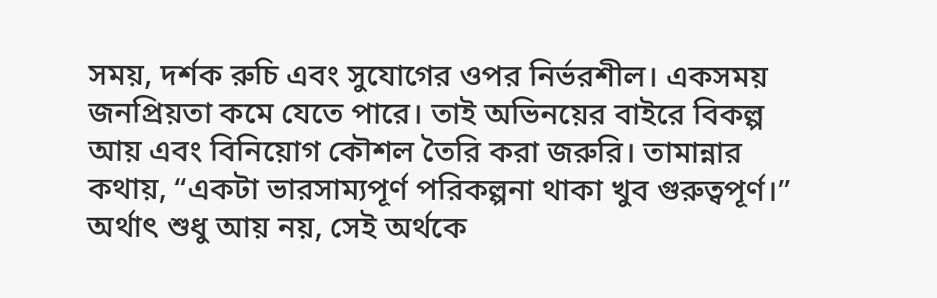সময়, দর্শক রুচি এবং সুযোগের ওপর নির্ভরশীল। একসময় জনপ্রিয়তা কমে যেতে পারে। তাই অভিনয়ের বাইরে বিকল্প আয় এবং বিনিয়োগ কৌশল তৈরি করা জরুরি। তামান্নার কথায়, “একটা ভারসাম্যপূর্ণ পরিকল্পনা থাকা খুব গুরুত্বপূর্ণ।” অর্থাৎ শুধু আয় নয়, সেই অর্থকে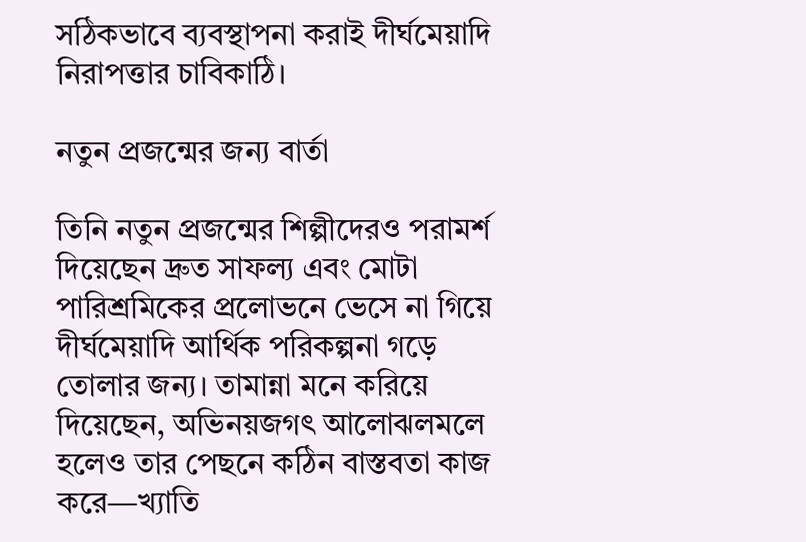সঠিকভাবে ব্যবস্থাপনা করাই দীর্ঘমেয়াদি নিরাপত্তার চাবিকাঠি।

নতুন প্রজন্মের জন্য বার্তা

তিনি নতুন প্রজন্মের শিল্পীদেরও পরামর্শ দিয়েছেন দ্রুত সাফল্য এবং মোটা পারিশ্রমিকের প্রলোভনে ভেসে না গিয়ে দীর্ঘমেয়াদি আর্থিক পরিকল্পনা গড়ে তোলার জন্য। তামান্না মনে করিয়ে দিয়েছেন, অভিনয়জগৎ আলোঝলমলে হলেও তার পেছনে কঠিন বাস্তবতা কাজ করে—খ্যাতি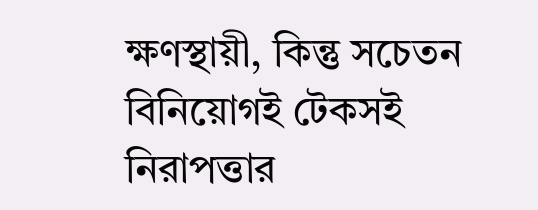ক্ষণস্থায়ী, কিন্তু সচেতন বিনিয়োগই টেকসই নিরাপত্তার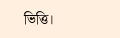ভিত্তি।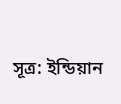সূত্র: ইন্ডিয়ান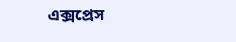এক্সপ্রেস